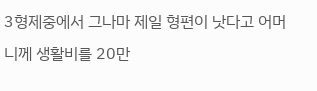3형제중에서 그나마 제일 형편이 낫다고 어머니께 생활비를 20만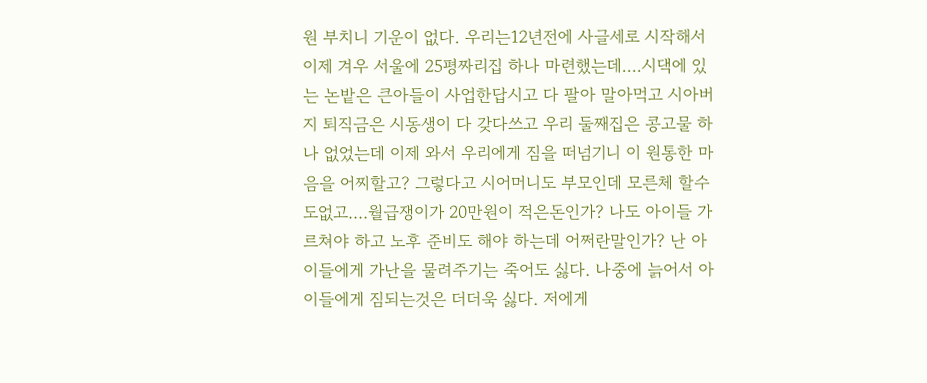원 부치니 기운이 없다. 우리는12년전에 사글세로 시작해서 이제 겨우 서울에 25평짜리집 하나 마련했는데....시댁에 있는 논밭은 큰아들이 사업한답시고 다 팔아 말아먹고 시아버지 퇴직금은 시동생이 다 갖다쓰고 우리 둘째집은 콩고물 하나 없었는데 이제 와서 우리에게 짐을 떠넘기니 이 원통한 마음을 어찌할고? 그렇다고 시어머니도 부모인데 모른체 할수도없고....월급쟁이가 20만원이 적은돈인가? 나도 아이들 가르쳐야 하고 노후 준비도 해야 하는데 어쩌란말인가? 난 아이들에게 가난을 물려주기는 죽어도 싫다. 나중에 늙어서 아이들에게 짐되는것은 더더욱 싫다. 저에게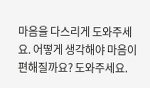마음을 다스리게 도와주세요. 어떻게 생각해야 마음이 편해질까요? 도와주세요.